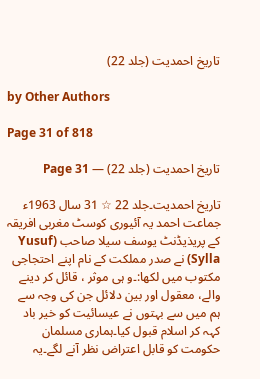تاریخ احمدیت (جلد 22)

by Other Authors

Page 31 of 818

تاریخ احمدیت (جلد 22) — Page 31

تاریخ احمدیت۔جلد 22 ☆ 31 سال 1963ء جماعت احمد یہ آئیوری کوسٹ مغربی افریقہ کے پریذیڈنٹ یوسف سیلا صاحب (Yusuf Sylla) نے صدر مملکت کے نام اپنے احتجاجی مکتوب میں لکھا:۔و ہی موثر ، قائل کر دینے والے، معقول اور بین دلائل جن کی وجہ سے ہم میں سے بہتوں نے عیسائیت کو خیر باد کہہ کر اسلام قبول کیا۔ہماری مسلمان حکومت کو قابل اعتراض نظر آنے لگے۔یہ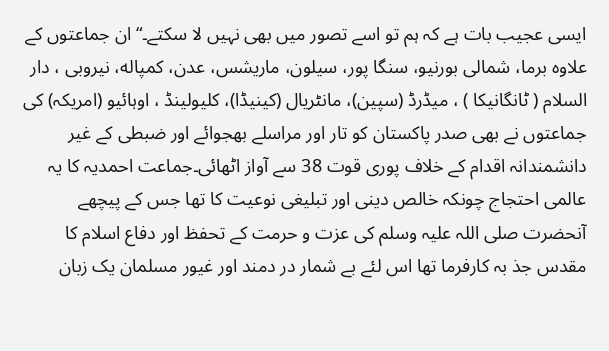ایسی عجیب بات ہے کہ ہم تو اسے تصور میں بھی نہیں لا سکتے۔“ ان جماعتوں کے علاوہ برما، شمالی بورنیو، سنگا پور، سیلون، ماریشس، عدن، کمپاله، نیروبی ، دار السلام ( ٹانگانیکا ) ، میڈرڈ (سپین)، مانٹریال (کینیڈا)، کلیولینڈ ، اوہائیو (امریکہ) کی جماعتوں نے بھی صدر پاکستان کو تار اور مراسلے بھجوائے اور ضبطی کے غیر دانشمندانہ اقدام کے خلاف پوری قوت 38 سے آواز اٹھائی۔جماعت احمدیہ کا یہ عالمی احتجاج چونکہ خالص دینی اور تبلیغی نوعیت کا تھا جس کے پیچھے آنحضرت صلی اللہ علیہ وسلم کی عزت و حرمت کے تحفظ اور دفاع اسلام کا مقدس جذ بہ کارفرما تھا اس لئے بے شمار در دمند اور غیور مسلمان یک زبان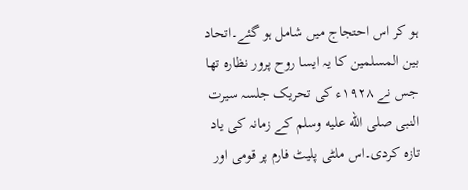ہو کر اس احتجاج میں شامل ہو گئے۔اتحاد بین المسلمین کا یہ ایسا روح پرور نظارہ تھا جس نے ۱۹۲۸ء کی تحریک جلسہ سیرت النبی صلى الله عليه وسلم کے زمانہ کی یاد تازہ کردی۔اس ملٹی پلیٹ فارم پر قومی اور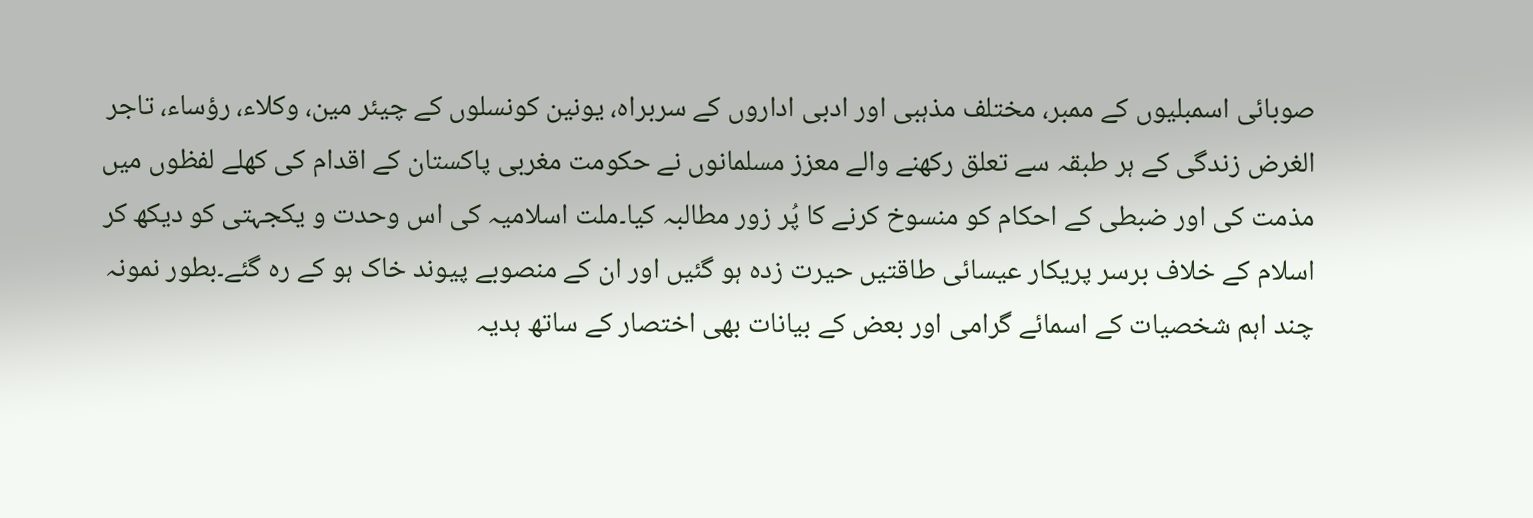صوبائی اسمبلیوں کے ممبر، مختلف مذہبی اور ادبی اداروں کے سربراہ، یونین کونسلوں کے چیئر مین، وکلاء، رؤساء، تاجر الغرض زندگی کے ہر طبقہ سے تعلق رکھنے والے معزز مسلمانوں نے حکومت مغربی پاکستان کے اقدام کی کھلے لفظوں میں مذمت کی اور ضبطی کے احکام کو منسوخ کرنے کا پُر زور مطالبہ کیا۔ملت اسلامیہ کی اس وحدت و یکجہتی کو دیکھ کر اسلام کے خلاف برسر پریکار عیسائی طاقتیں حیرت زدہ ہو گئیں اور ان کے منصوبے پیوند خاک ہو کے رہ گئے۔بطور نمونہ چند اہم شخصیات کے اسمائے گرامی اور بعض کے بیانات بھی اختصار کے ساتھ ہدیہ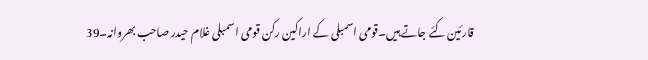قارئین کئے جاتے ہیں۔قومی اسمبلی کے اراکین رکن قومی اسمبلی غلام حیدر صاحب بھروانہ۔39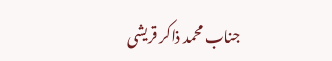جناب محمد ذاکر قریشی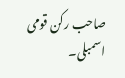صاحب رکن قومی اسمبلی۔